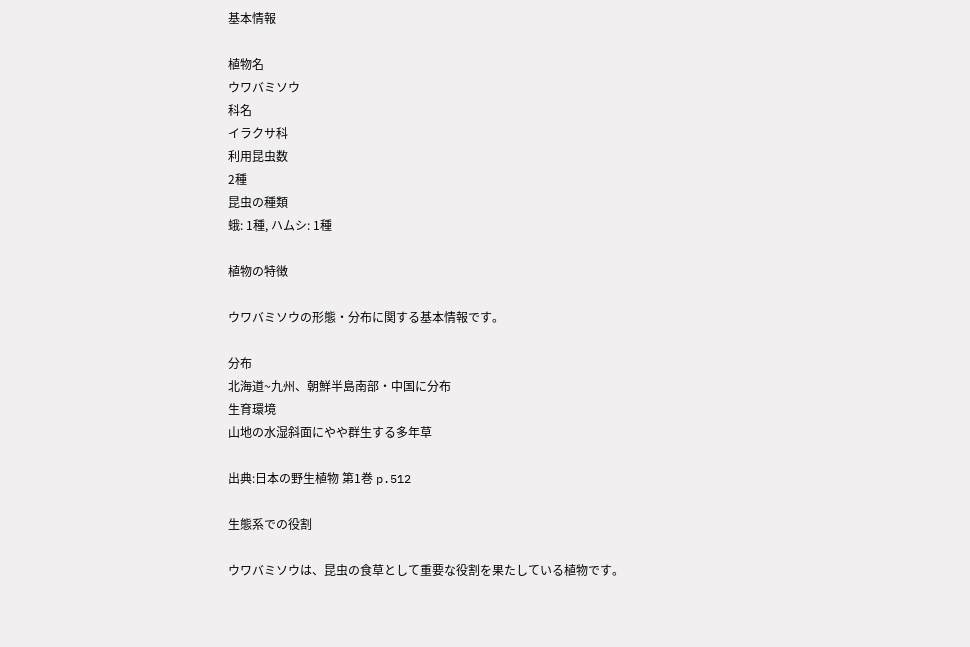基本情報

植物名
ウワバミソウ
科名
イラクサ科
利用昆虫数
2種
昆虫の種類
蛾: 1種, ハムシ: 1種

植物の特徴

ウワバミソウの形態・分布に関する基本情報です。

分布
北海道~九州、朝鮮半島南部・中国に分布
生育環境
山地の水湿斜面にやや群生する多年草

出典:日本の野生植物 第1巻 p.512

生態系での役割

ウワバミソウは、昆虫の食草として重要な役割を果たしている植物です。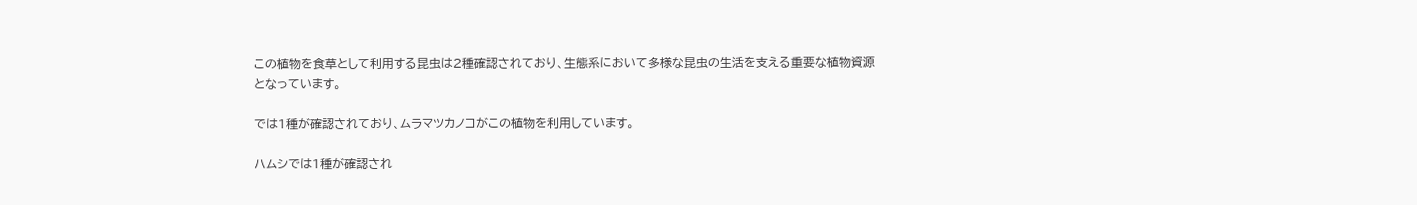この植物を食草として利用する昆虫は2種確認されており、生態系において多様な昆虫の生活を支える重要な植物資源となっています。

では1種が確認されており、ムラマツカノコがこの植物を利用しています。

ハムシでは1種が確認され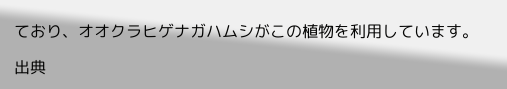ており、オオクラヒゲナガハムシがこの植物を利用しています。

出典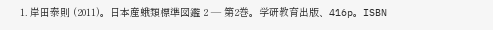1. 岸田泰則 (2011)。日本産蛾類標準図鑑 2 — 第2巻。学研教育出版、416p。ISBN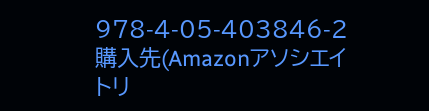978-4-05-403846-2購入先(Amazonアソシエイトリ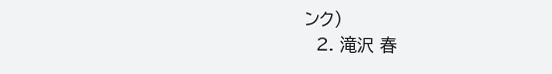ンク)
  2. 滝沢 春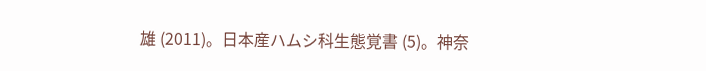雄 (2011)。日本産ハムシ科生態覚書 (5)。神奈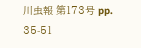川虫報 第173号 pp. 35-51